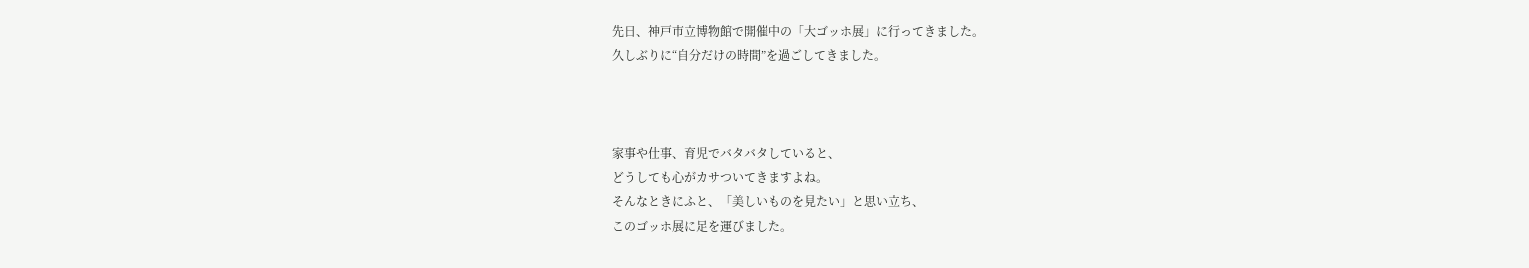先日、神戸市立博物館で開催中の「大ゴッホ展」に行ってきました。
久しぶりに“自分だけの時間”を過ごしてきました。



家事や仕事、育児でバタバタしていると、
どうしても心がカサついてきますよね。
そんなときにふと、「美しいものを見たい」と思い立ち、
このゴッホ展に足を運びました。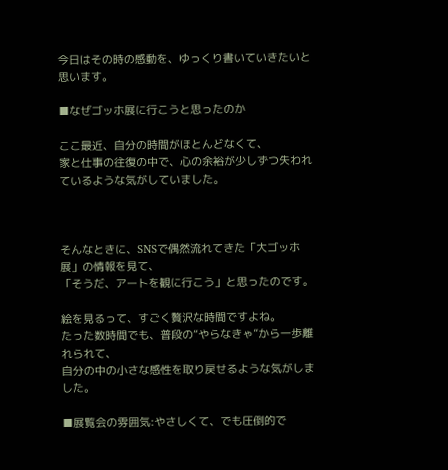今日はその時の感動を、ゆっくり書いていきたいと思います。

■なぜゴッホ展に行こうと思ったのか

ここ最近、自分の時間がほとんどなくて、
家と仕事の往復の中で、心の余裕が少しずつ失われているような気がしていました。



そんなときに、SNSで偶然流れてきた「大ゴッホ展」の情報を見て、
「そうだ、アートを観に行こう」と思ったのです。

絵を見るって、すごく贅沢な時間ですよね。
たった数時間でも、普段の“やらなきゃ”から一歩離れられて、
自分の中の小さな感性を取り戻せるような気がしました。

■展覧会の雰囲気:やさしくて、でも圧倒的で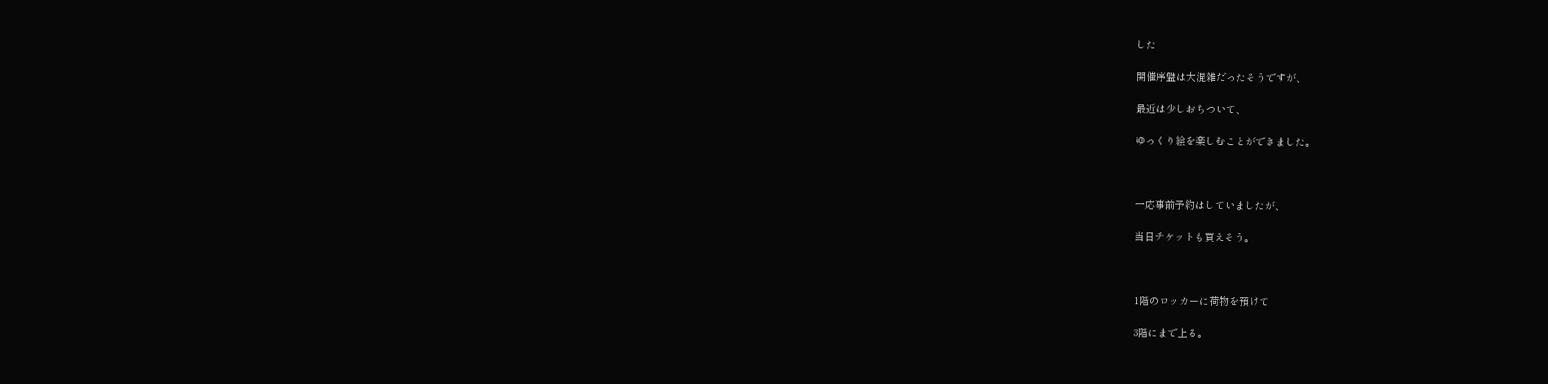した

開催序盤は大混雑だったそうですが、

最近は少しおちついて、

ゆっくり絵を楽しむことができました。



一応事前予約はしていましたが、

当日チケットも買えそう。



1階のロッカーに荷物を預けて

3階にまで上る。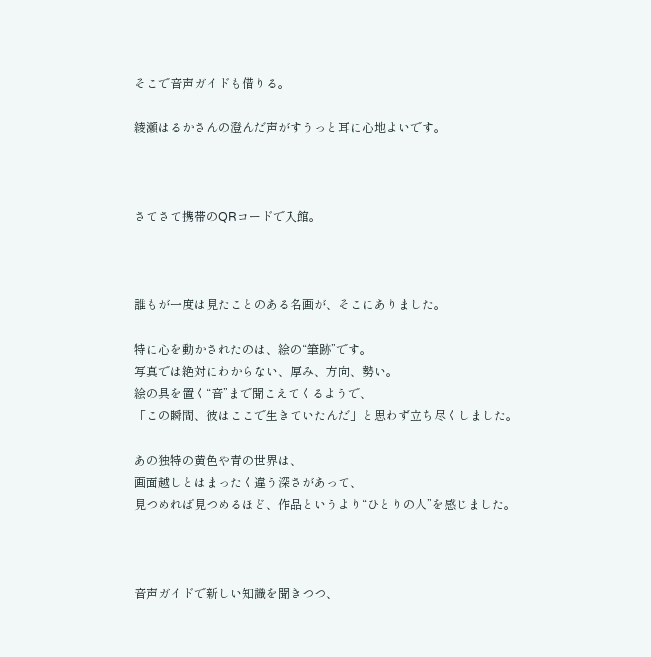そこで音声ガイドも借りる。

綾瀬はるかさんの澄んだ声がすうっと耳に心地よいです。



さてさて携帯のQRコードで入館。



誰もが一度は見たことのある名画が、そこにありました。

特に心を動かされたのは、絵の“筆跡”です。
写真では絶対にわからない、厚み、方向、勢い。
絵の具を置く“音”まで聞こえてくるようで、
「この瞬間、彼はここで生きていたんだ」と思わず立ち尽くしました。

あの独特の黄色や青の世界は、
画面越しとはまったく違う深さがあって、
見つめれば見つめるほど、作品というより“ひとりの人”を感じました。



音声ガイドで新しい知識を聞きつつ、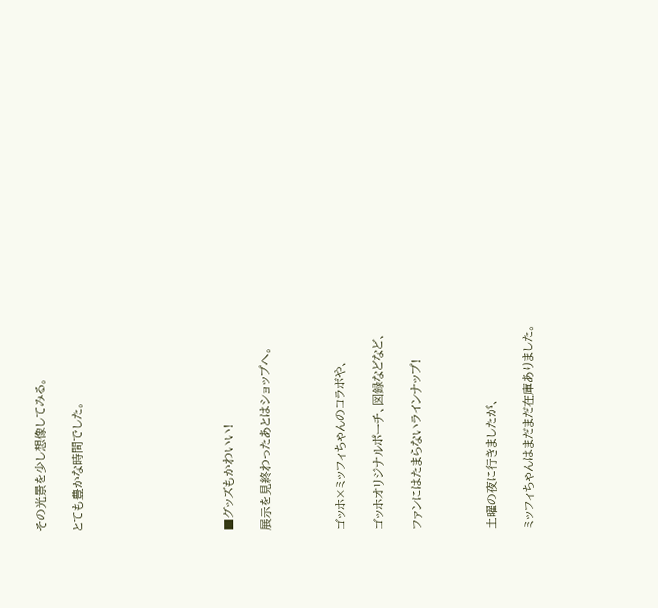その光景を少し想像してみる。

とても豊かな時間でした。







■グッズもかわいい!

展示を見終わったあとはショップへ。



ゴッホ×ミッフィちゃんのコラボや、

ゴッホオリジナルポーチ、図録などなど、

ファンにはたまらないラインナップ!



土曜の夜に行きましたが、

ミッフィちゃんはまだまだ在庫ありました。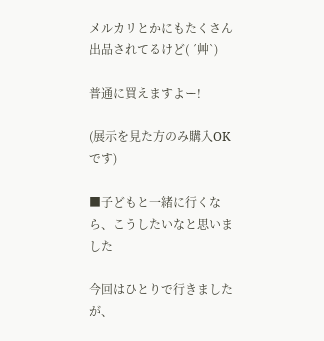メルカリとかにもたくさん出品されてるけど( ´艸`)

普通に買えますよー!

(展示を見た方のみ購入OKです)

■子どもと一緒に行くなら、こうしたいなと思いました

今回はひとりで行きましたが、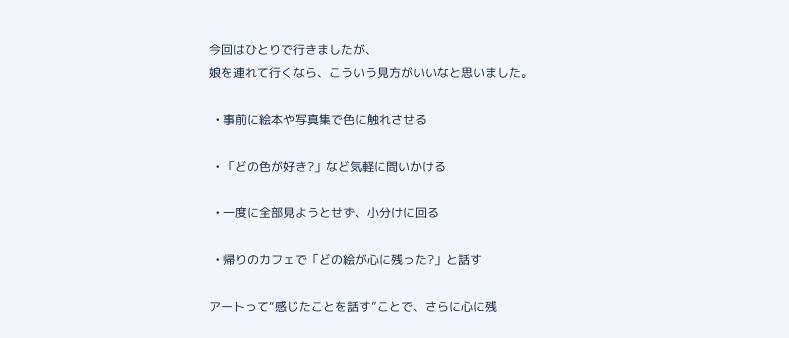今回はひとりで行きましたが、
娘を連れて行くなら、こういう見方がいいなと思いました。

  • 事前に絵本や写真集で色に触れさせる

  • 「どの色が好き?」など気軽に問いかける

  • 一度に全部見ようとせず、小分けに回る

  • 帰りのカフェで「どの絵が心に残った?」と話す

アートって“感じたことを話す”ことで、さらに心に残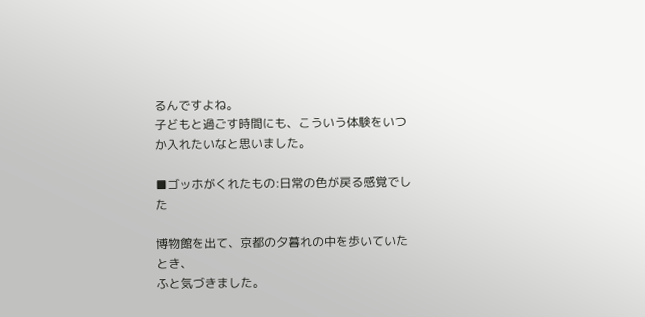るんですよね。
子どもと過ごす時間にも、こういう体験をいつか入れたいなと思いました。

■ゴッホがくれたもの:日常の色が戻る感覚でした

博物館を出て、京都の夕暮れの中を歩いていたとき、
ふと気づきました。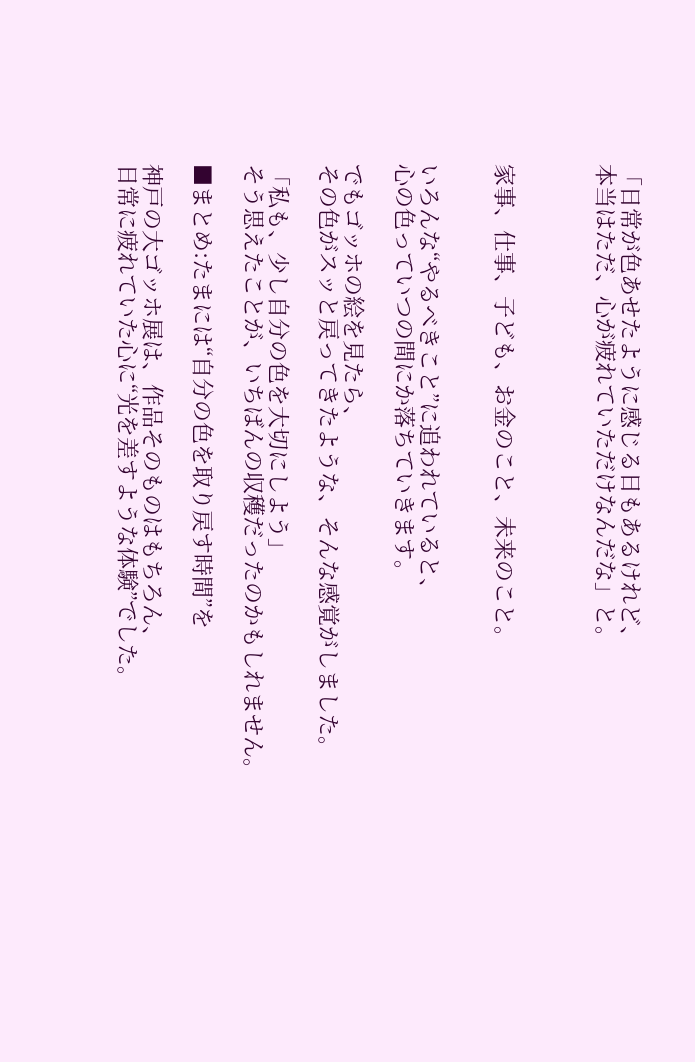「日常が色あせたように感じる日もあるけれど、
本当はただ、心が疲れていただけなんだな」と。



家事、仕事、子ども、お金のこと、未来のこと。


いろんな“やるべきこと”に追われていると、
心の色っていつの間にか落ちていきます。

でもゴッホの絵を見たら、
その色がスッと戻ってきたような、そんな感覚がしました。

「私も、少し自分の色を大切にしよう」
そう思えたことが、いちばんの収穫だったのかもしれません。

■まとめ:たまには“自分の色を取り戻す時間”を

神戸の大ゴッホ展は、作品そのものはもちろん、
日常に疲れていた心に“光を差すような体験”でした。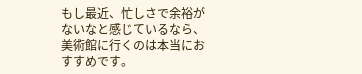もし最近、忙しさで余裕がないなと感じているなら、
美術館に行くのは本当におすすめです。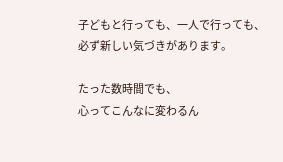子どもと行っても、一人で行っても、
必ず新しい気づきがあります。

たった数時間でも、
心ってこんなに変わるん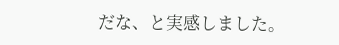だな、と実感しました。